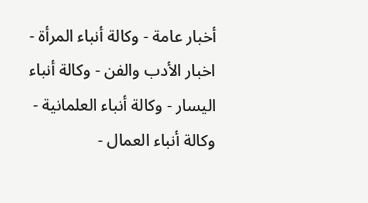أخبار عامة - وكالة أنباء المرأة - اخبار الأدب والفن - وكالة أنباء اليسار - وكالة أنباء العلمانية - وكالة أنباء العمال -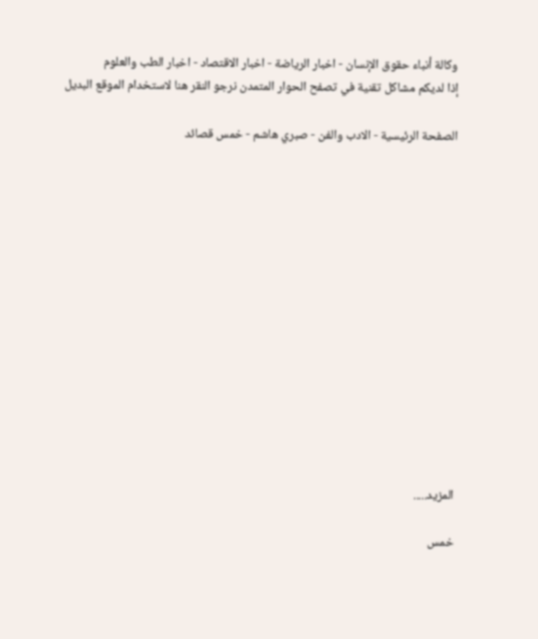وكالة أنباء حقوق الإنسان - اخبار الرياضة - اخبار الاقتصاد - اخبار الطب والعلوم
إذا لديكم مشاكل تقنية في تصفح الحوار المتمدن نرجو النقر هنا لاستخدام الموقع البديل

الصفحة الرئيسية - الادب والفن - صبري هاشم - خمس قصائد














المزيد.....

خمس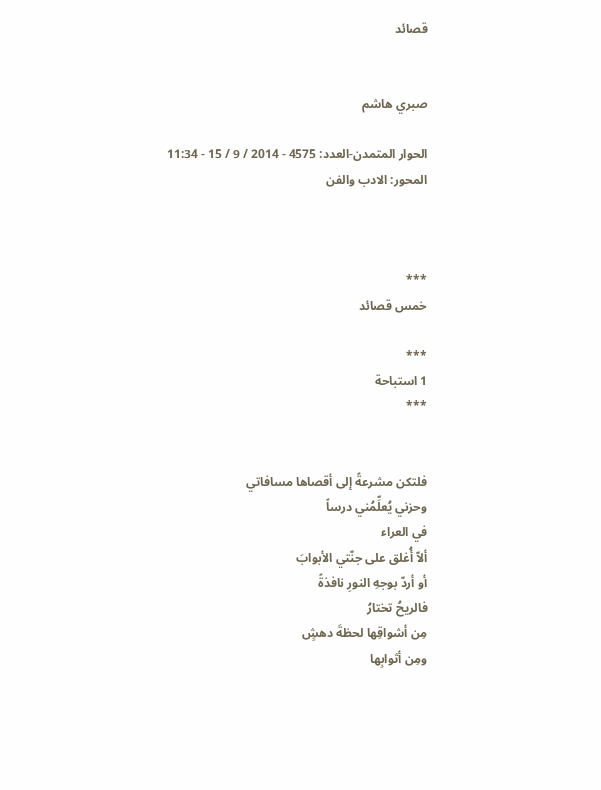قصائد


صبري هاشم

الحوار المتمدن-العدد: 4575 - 2014 / 9 / 15 - 11:34
المحور: الادب والفن



***
خمس قصائد

***
1 استباحة
***


فلتكن مشرعةً إلى أقصاها مسافاتي
وحزني يُعلِّمُني درساً
في العراء
ألاّ أُغلق على جنّتي الأبوابَ
أو أردّ بوجهِ النورِ نافذةً
فالريحُ تختارُ
مِن أشواقِها لحظةَ دهشٍ
ومِن أثوابِها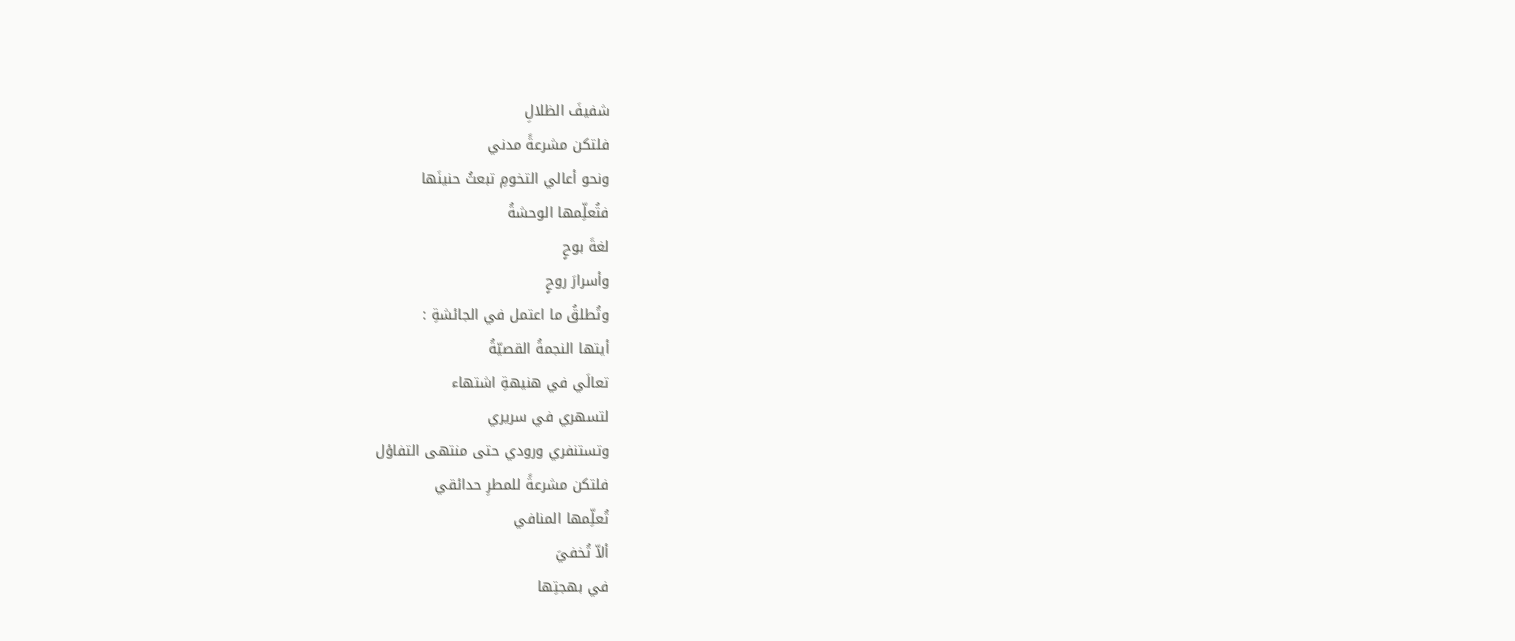شفيفَ الظلالِ
فلتكن مشرعةً مدني
ونحو أعالي التخومِ تبعثُ حنينَها
فتُعلِّمها الوحشةُ
لغةَ بوحٍ
وأسرارَ روحٍ
وتُطلقُ ما اعتمل في الجائشةِ :
أيتها النجمةُ القصيّةُ
تعالَي في هنيهةِ اشتهاء
لتسهري في سريري
وتستنفري ورودي حتى منتهى التفاؤل
فلتكن مشرعةً للمطرِ حدائقي
تُعلِّمها المنافي
ألاّ تُخفيَ
في بهجتِها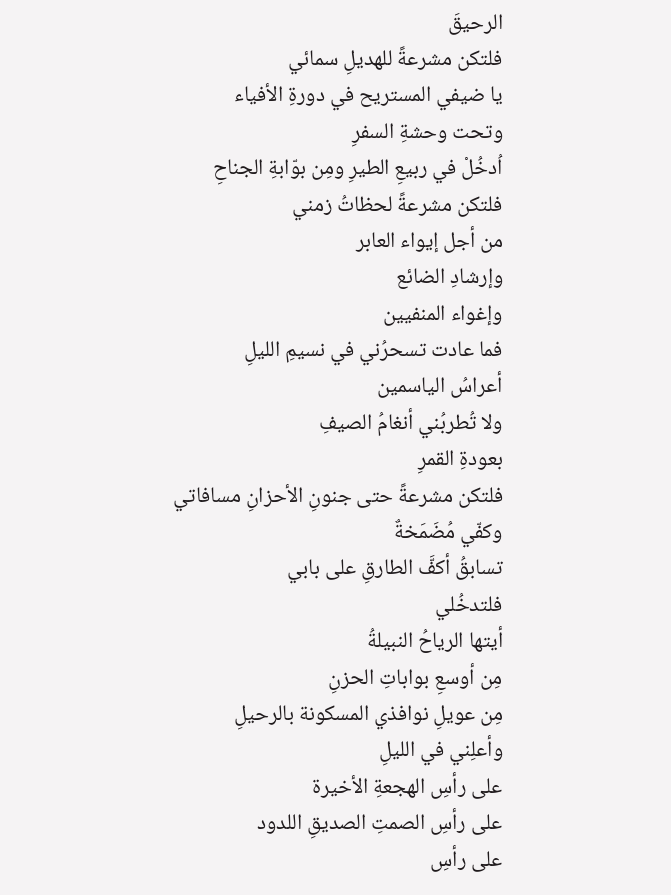الرحيقَ
فلتكن مشرعةً للهديلِ سمائي
يا ضيفي المستريح في دورةِ الأفياء
وتحت وحشةِ السفرِ
اُدخُلْ في ربيعِ الطيرِ ومِن بوّابةِ الجناحِ
فلتكن مشرعةً لحظاتُ زمني
من أجل إيواء العابر
وإرشادِ الضائع
وإغواء المنفيين
فما عادت تسحرُني في نسيمِ الليلِ
أعراسُ الياسمين
ولا تُطربُني أنغامُ الصيفِ
بعودةِ القمرِ
فلتكن مشرعةً حتى جنونِ الأحزانِ مسافاتي
وكفّي مُضَمَخةٌ
تسابقُ أكفَّ الطارقِ على بابي
فلتدخُلي
أيتها الرياحُ النبيلةُ
مِن أوسعِ بواباتِ الحزنِ
مِن عويلِ نوافذي المسكونة بالرحيلِ
وأعلِني في الليلِ
على رأسِ الهجعةِ الأخيرة
على رأسِ الصمتِ الصديقِ اللدود
على رأسِ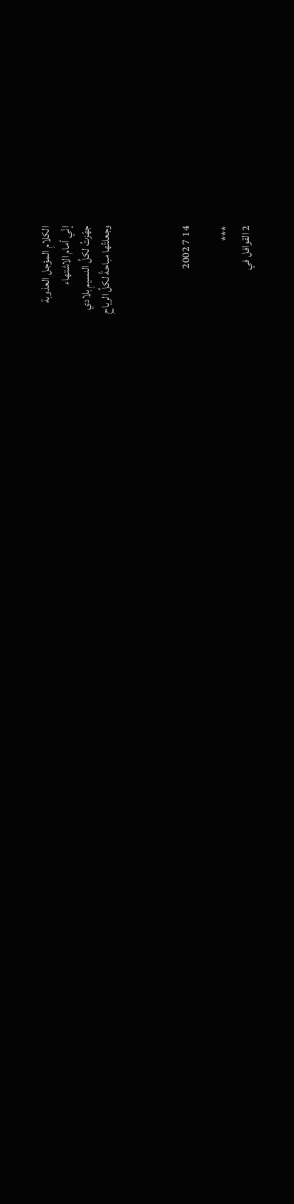الكلامِ المؤجل العذوبة
إنّي أمام الاشتهاء
جهّزتُ لكلِّ النسيمِ بلادي
وجعلتُها مباحةً لكلِّ الرياحِ



14 7 2002

***
2 القوافل في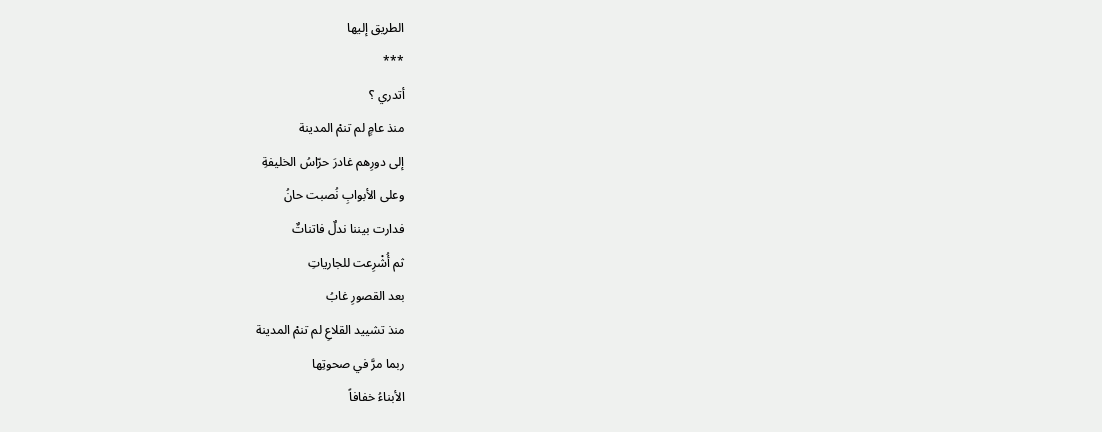الطريق إليها
***
أتدري ؟
منذ عامٍ لم تنمْ المدينة
إلى دورِهم غادرَ حرّاسُ الخليفةِ
وعلى الأبوابِ نُصبت حانُ
فدارت بيننا ندلٌ فاتناتٌ
ثم أُشْرِعت للجارياتِ
بعد القصورِ غابُ
منذ تشييد القلاعِ لم تنمْ المدينة
ربما مرَّ في صحوتِها
الأبناءُ خفافاً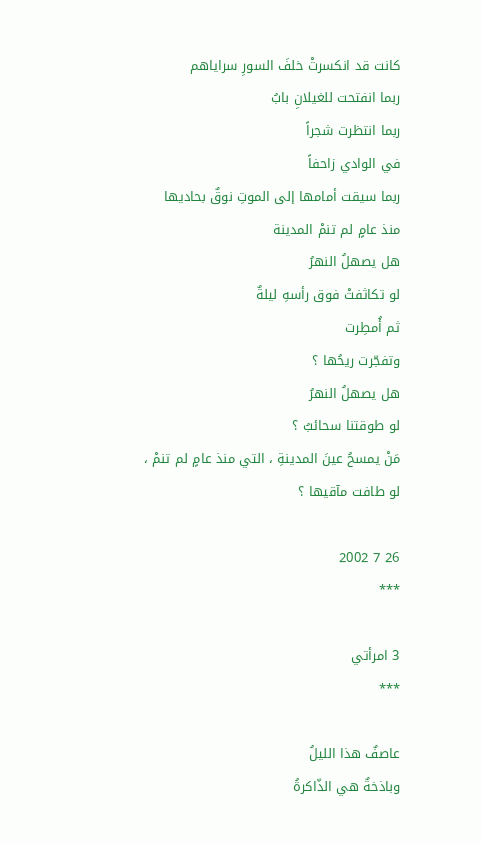كانت قد انكسرتْ خلفَ السورِ سراياهم
ربما انفتحت للغيلانِ بابُ
ربما انتظرت شجراً
في الوادي زاحفاً
ربما سيقت أمامها إلى الموتِ نوقٌ بحاديها
منذ عامٍ لم تنمْ المدينة
هل يصهلُ النهرُ
لو تكاثفتْ فوق رأسهِ ليلةٌ
ثم أُمطِرت
وتفجّرت ريحُها ؟
هل يصهلُ النهرُ
لو طوقتنا سحائبُ ؟
مَنْ يمسحُ عينَ المدينةِ ، التي منذ عامٍ لم تنمْ ،
لو طافت مآقيها ؟

26 7 2002
***

3 امرأتي
***

عاصفٌ هذا الليلُ
وباذخةٌ هي الذّاكرةُ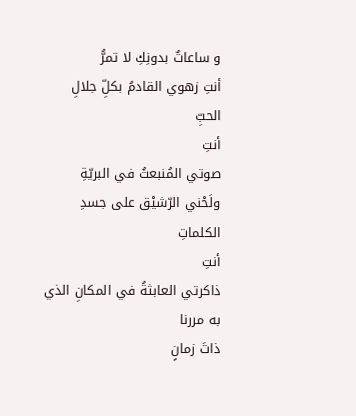و ساعاتٌ بدونِكِ لا تمرُّ
أنتِ زهوي القادمُ بكلِّ جلالِ الحبِّ
أنتِ
صوتي المُنبعثُ في البريّةِ
ولَحْني الرّشيْق على جسدِ الكلماتِ
أنتِ
ذاكرتي العابثةُ في المكانِ الذي به مررنا
ذاتَ زمانٍ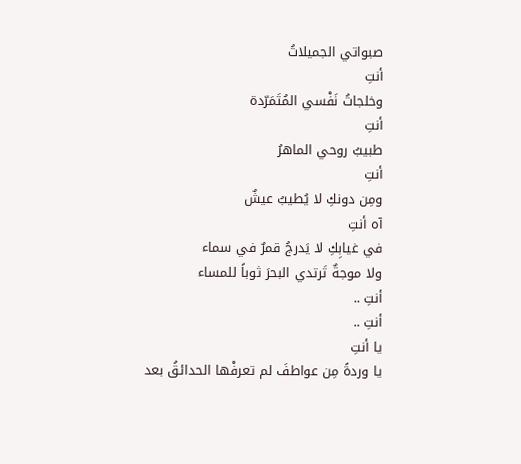صبواتي الجميلاتُ
أنتِ
وخلجاتُ نَفْسي المُتَمَرّدة
أنتِ
طبيبُ روحي الماهرُ
أنتِ
ومِن دونكِ لا يُطيبُ عيشٌ
آه أنتِ
في غيابِكِ لا يَدرجُ قمرٌ في سماء
ولا موجةٌ تَرتدي البحرَ ثوباً للمساء
أنتِ ..
أنتِ ..
يا أنتِ
يا وردةً مِن عواطفَ لم تعرفْها الحدائقُ بعد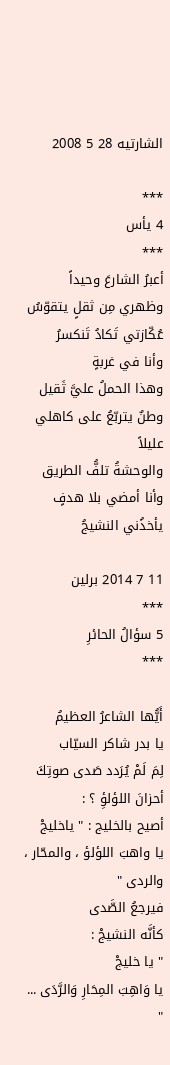الشارتيه 28 5 2008

***
4 يأس
***
أعبرُ الشارعَ وحيداً
وظهري مِن ثقلٍ يتقوّسُ
عُكّازتي تَكادُ تَنكسرُ
وأنا في غربةٍ
وهذا الحملُ عليَّ ثَقيل
وطنٌ يتربّعُ على كاهلي عليلاً
والوحشةُ تلفُّ الطريق
وأنا أمضي بلا هدفٍ
يأخذُني النشيجُ

11 7 2014 برلين
***
5 سؤالُ الحائرِ
***

أَيُّها الشاعرُ العظيمُ
يا بدر شاكر السيّاب
لِمَ لَمْ يُرَدد صَدى صوتِكَ أحزانَ اللؤلؤِ ؟ :
أصيح بالخليج : " ياخليجْ
يا واهبَ اللؤلؤ ، والمحّار ، والردى "
فيرجعُ الصَّدى
كأنَّه النشيجْ :
" يا خليجْ
يا وَاهِبَ المِحَارِ وَالرَّدَى ... "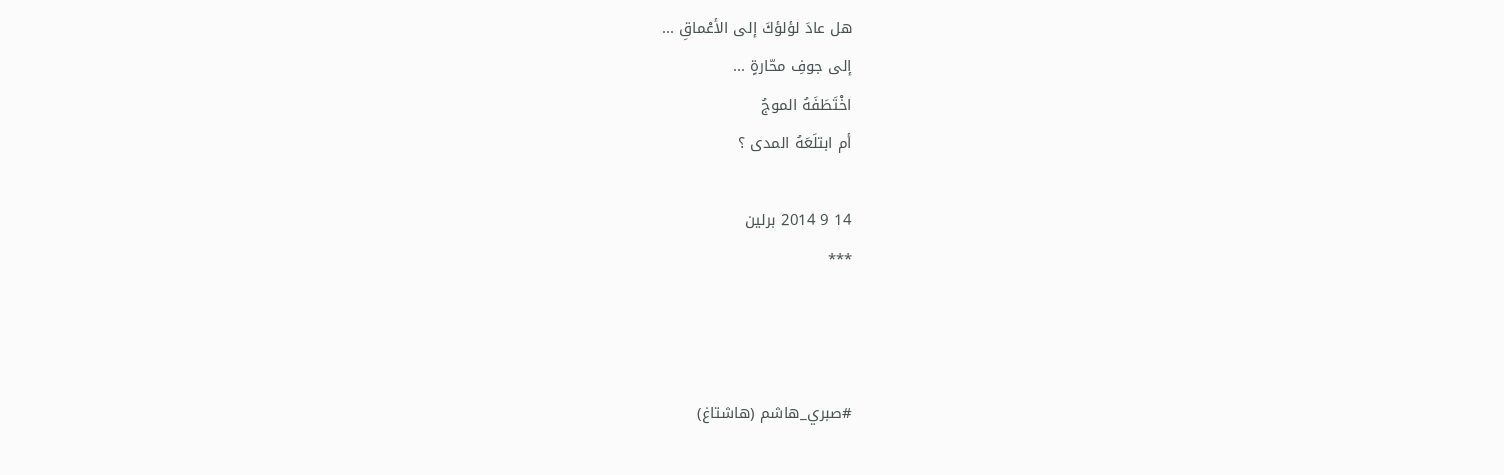هل عادَ لؤلؤكَ إلى الأعْماقِ ...
إلى جوفِ محّارةٍ ...
اخْتَطَفَهُ الموجُ
أم ابتلَعَهُ المدى ؟

14 9 2014 برلين
***



#صبري_هاشم (هاشتاغ)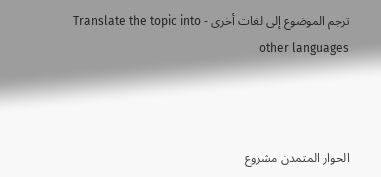ترجم الموضوع إلى لغات أخرى - Translate the topic into other languages



الحوار المتمدن مشروع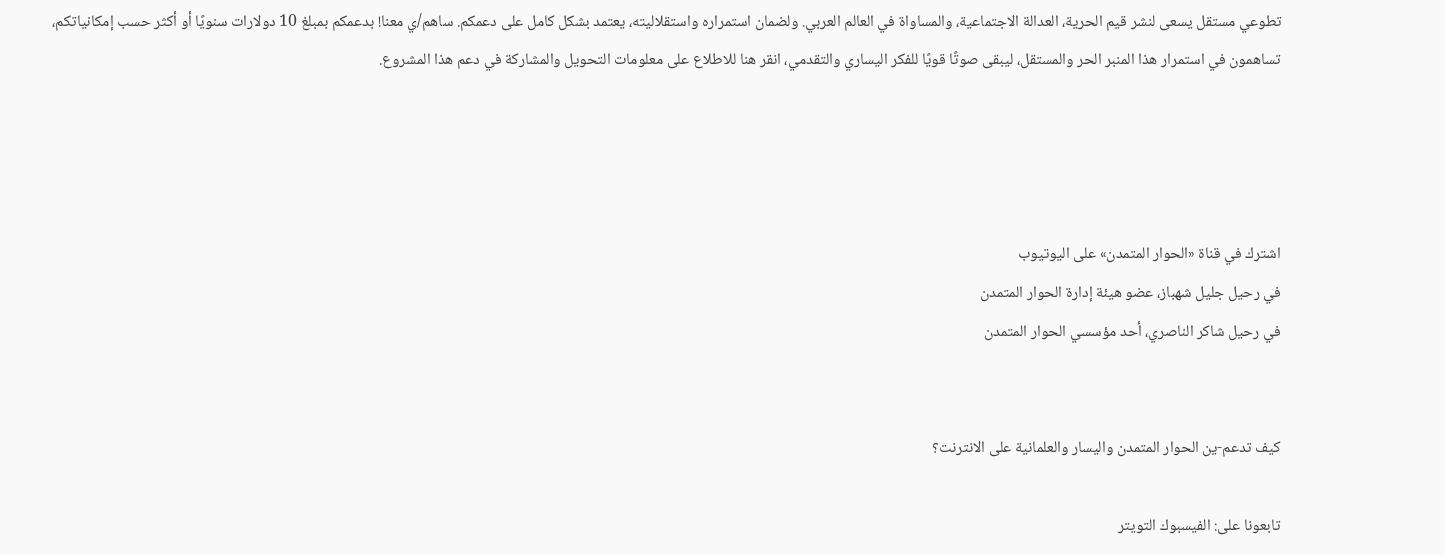تطوعي مستقل يسعى لنشر قيم الحرية، العدالة الاجتماعية، والمساواة في العالم العربي. ولضمان استمراره واستقلاليته، يعتمد بشكل كامل على دعمكم. ساهم/ي معنا! بدعمكم بمبلغ 10 دولارات سنويًا أو أكثر حسب إمكانياتكم، تساهمون في استمرار هذا المنبر الحر والمستقل، ليبقى صوتًا قويًا للفكر اليساري والتقدمي، انقر هنا للاطلاع على معلومات التحويل والمشاركة في دعم هذا المشروع.




اشترك في قناة «الحوار المتمدن» على اليوتيوب
في رحيل جليل شهباز، عضو هيئة إدارة الحوار المتمدن
في رحيل شاكر الناصري، أحد مؤسسي الحوار المتمدن


كيف تدعم-ين الحوار المتمدن واليسار والعلمانية على الانترنت؟

تابعونا على: الفيسبوك التويتر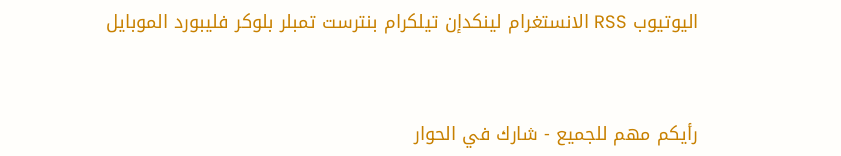اليوتيوب RSS الانستغرام لينكدإن تيلكرام بنترست تمبلر بلوكر فليبورد الموبايل



رأيكم مهم للجميع - شارك في الحوار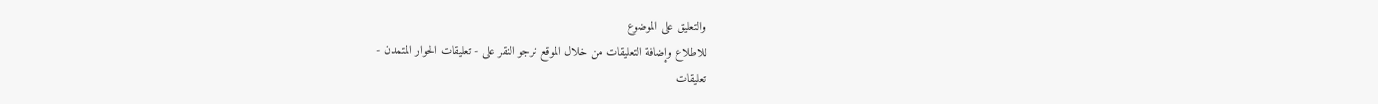والتعليق على الموضوع
للاطلاع وإضافة التعليقات من خلال الموقع نرجو النقر على - تعليقات الحوار المتمدن -
تعليقات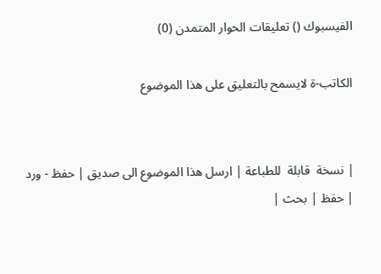الفيسبوك () تعليقات الحوار المتمدن (0)

الكاتب-ة لايسمح بالتعليق على هذا الموضوع


| نسخة  قابلة  للطباعة | ارسل هذا الموضوع الى صديق | حفظ - ورد
| حفظ | بحث |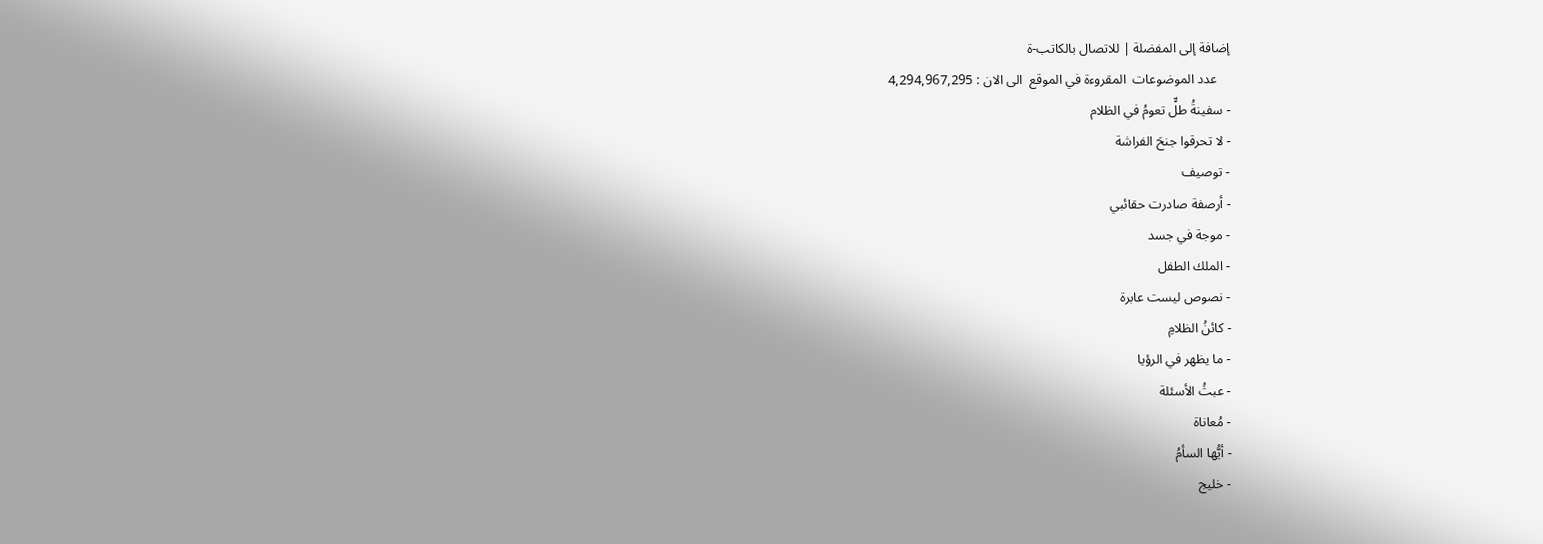إضافة إلى المفضلة | للاتصال بالكاتب-ة
    عدد الموضوعات  المقروءة في الموقع  الى الان : 4,294,967,295
- سفينةُ طلٍّ تعومُ في الظلام
- لا تحرقوا جنحَ الفراشة
- توصيف
- أرصفة صادرت حقائبي
- موجة في جسد
- الملك الطفل
- نصوص ليست عابرة
- كائنُ الظلامِ
- ما يظهر في الرؤيا
- عبثُ الأسئلة
- مُعاناة
- أيُّها السأمُ
- خليج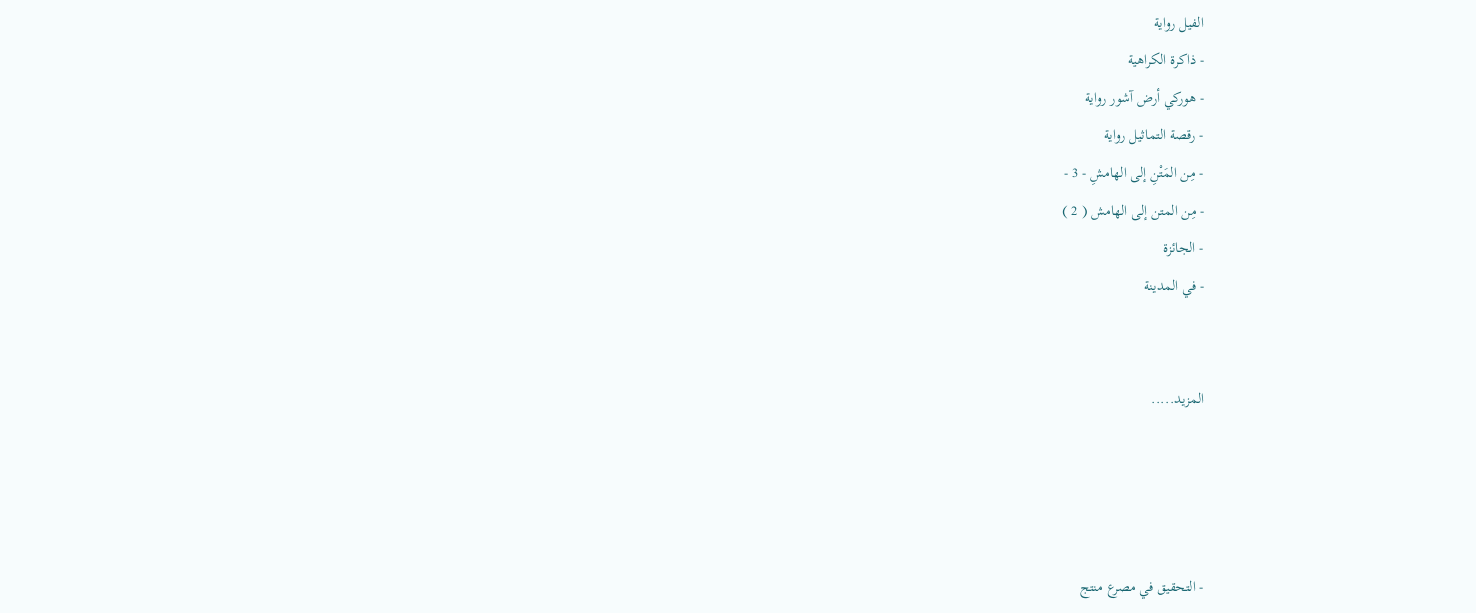الفيل رواية
- ذاكرة الكراهية
- هوركي أرض آشور رواية
- رقصة التماثيل رواية
- مِن المَتْنِ إلى الهامشِ - 3 -
- مِن المتن إلى الهامش ( 2 )
- الجائزة
- في المدينة


المزيد.....




- التحقيق في مصرع منتج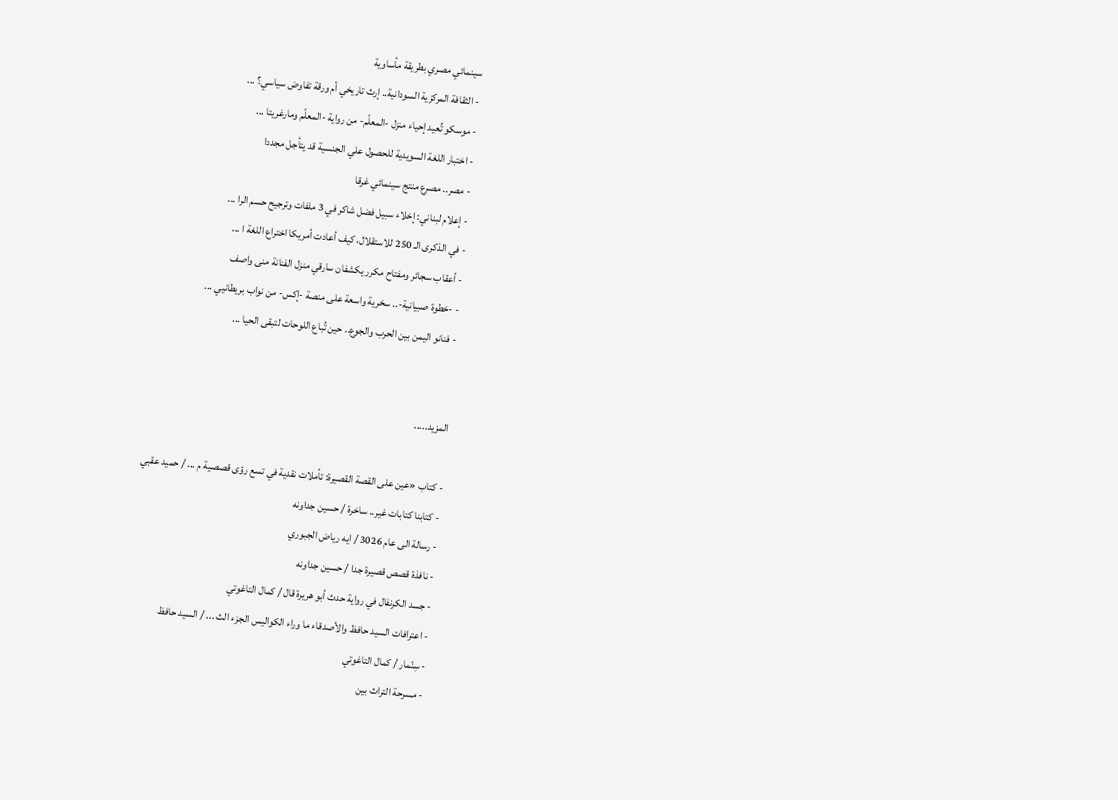سينمائي مصري بطريقة مأساوية
- الثقافة المركزية السودانية.. إرث تاريخي أم ورقة تفاوض سياسي؟ ...
- موسكو تُعيد إحياء منزل -المعلّم- من رواية -المعلّم ومارغريتا ...
- اختبار اللغة السويدية للحصول علي الجنسية قد يتأجل مجددا
- مصر.. مصرع منتج سينمائي غرقا
- إعلام لبناني: إخلاء سبيل فضل شاكر في 3 ملفات وترجيح حسم الرا ...
- في الذكرى الـ 250 للاستقلال، كيف أعادت أمريكا اختراع اللغة ا ...
- أعقاب سجائر ومفتاح مكرر يكشفان سارقي منزل الفنانة منى واصف
- -خطوة صبيانية-.. سخرية واسعة على منصة -إكس- من نواب بريطانيي ...
- فنانو اليمن بين الحرب والجوع.. حين تُباع اللوحات لتبقى الحيا ...


المزيد.....

- كتاب «عين على القصة القصيرة: تأملات نقدية في تسع رؤى قصصية م ... / حميد عقبي
- كتابنا كتابات غير.. ساخرة / حسين جداونه
- رسالة الى عام 3026 / ايه رياض الجبوري
- نافذة قصص قصيرة جدا / حسين جداونه
- جسد الكرنفال في رواية حدث أبو هريرة قال / كمال التاغوتي
- اعترافات السيد حافظ والأصدقاء ما وراء الكواليس الجزء الث ... / السيد حافظ
- سِنّمار / كمال التاغوتي
- مسرحة التراث بين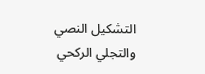التشكيل النصي والتجلي الركحي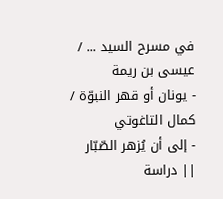في مسرح السيد ... / عيسى بن ريمة
- يونان أو قهر النبوّة / كمال التاغوتي
- إلى أن يُزهر الصّبّار || دراسة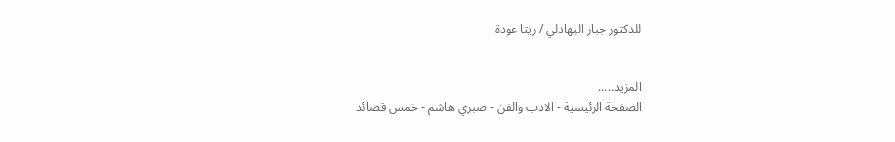للدكتور جبار البهادلي / ريتا عودة


المزيد.....
الصفحة الرئيسية - الادب والفن - صبري هاشم - خمس قصائد